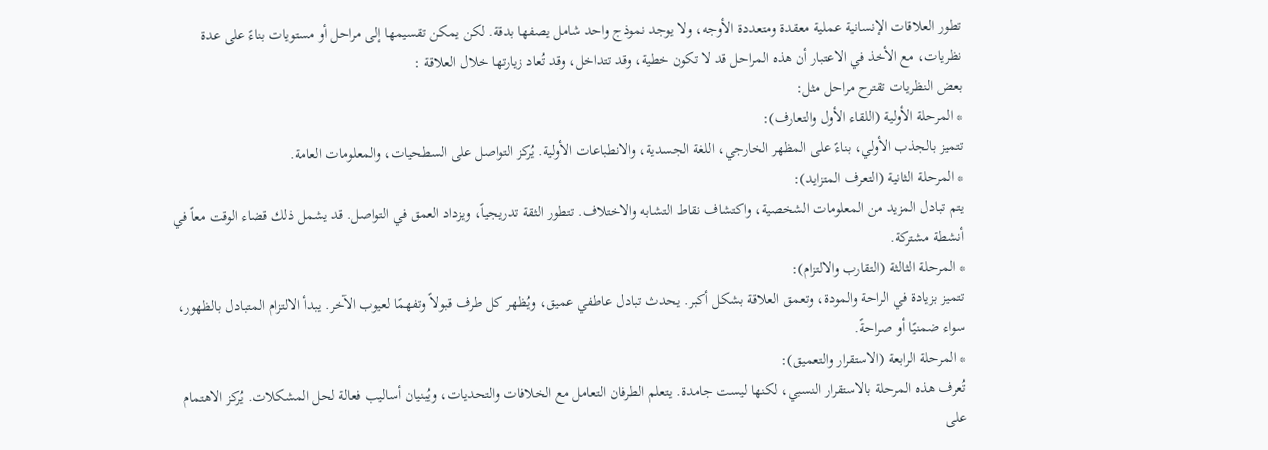تطور العلاقات الإنسانية عملية معقدة ومتعددة الأوجه، ولا يوجد نموذج واحد شامل يصفها بدقة. لكن يمكن تقسيمها إلى مراحل أو مستويات بناءً على عدة نظريات، مع الأخذ في الاعتبار أن هذه المراحل قد لا تكون خطية، وقد تتداخل، وقد تُعاد زيارتها خلال العلاقة :
بعض النظريات تقترح مراحل مثل:
* المرحلة الأولية (اللقاء الأول والتعارف):
تتميز بالجذب الأولي، بناءً على المظهر الخارجي، اللغة الجسدية، والانطباعات الأولية. يُركز التواصل على السطحيات، والمعلومات العامة.
* المرحلة الثانية (التعرف المتزايد):
يتم تبادل المزيد من المعلومات الشخصية، واكتشاف نقاط التشابه والاختلاف. تتطور الثقة تدريجياً، ويزداد العمق في التواصل. قد يشمل ذلك قضاء الوقت معاً في أنشطة مشتركة.
* المرحلة الثالثة (التقارب والالتزام):
تتميز بزيادة في الراحة والمودة، وتعمق العلاقة بشكل أكبر. يحدث تبادل عاطفي عميق، ويُظهر كل طرف قبولاً وتفهمًا لعيوب الآخر. يبدأ الالتزام المتبادل بالظهور، سواء ضمنيًا أو صراحةً.
* المرحلة الرابعة (الاستقرار والتعميق):
تُعرف هذه المرحلة بالاستقرار النسبي، لكنها ليست جامدة. يتعلم الطرفان التعامل مع الخلافات والتحديات، ويُبنيان أساليب فعالة لحل المشكلات. يُركز الاهتمام على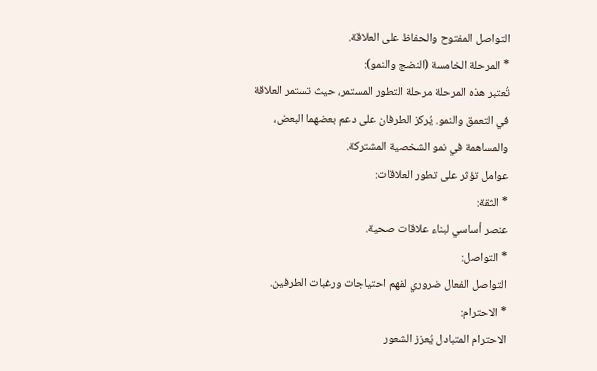التواصل المفتوح والحفاظ على العلاقة.
* المرحلة الخامسة (النضج والنمو):
تُعتبر هذه المرحلة مرحلة التطور المستمر، حيث تستمر العلاقة في التعمق والنمو. يُركز الطرفان على دعم بعضهما البعض، والمساهمة في نمو الشخصية المشتركة.
عوامل تؤثر على تطور العلاقات:
* الثقة:
عنصر أساسي لبناء علاقات صحية.
* التواصل:
التواصل الفعال ضروري لفهم احتياجات ورغبات الطرفين.
* الاحترام:
الاحترام المتبادل يُعزز الشعور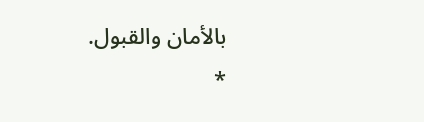بالأمان والقبول.
*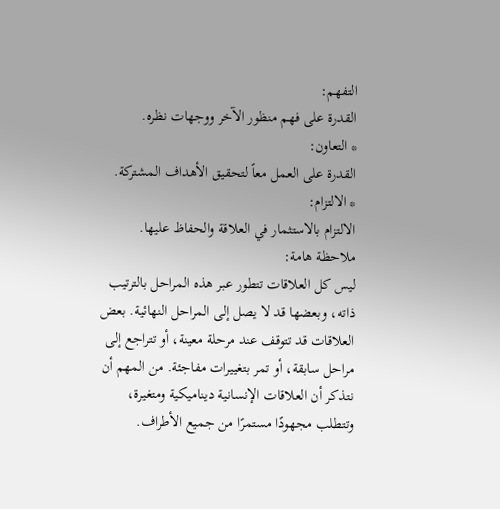التفهم:
القدرة على فهم منظور الآخر ووجهات نظره.
* التعاون:
القدرة على العمل معاً لتحقيق الأهداف المشتركة.
* الالتزام:
الالتزام بالاستثمار في العلاقة والحفاظ عليها.
ملاحظة هامة:
ليس كل العلاقات تتطور عبر هذه المراحل بالترتيب ذاته، وبعضها قد لا يصل إلى المراحل النهائية. بعض العلاقات قد تتوقف عند مرحلة معينة، أو تتراجع إلى مراحل سابقة، أو تمر بتغييرات مفاجئة. من المهم أن نتذكر أن العلاقات الإنسانية ديناميكية ومتغيرة، وتتطلب مجهودًا مستمرًا من جميع الأطراف.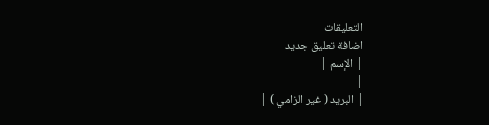التعليقات
اضافة تعليق جديد
| الإسم |
|
| البريد ( غير الزامي ) |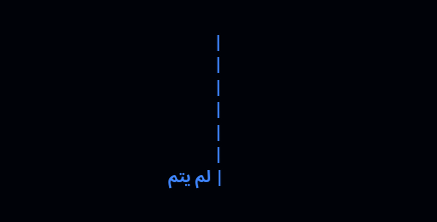|
|
|
|
|
|
| لم يتم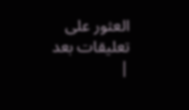العثور على تعليقات بعد |